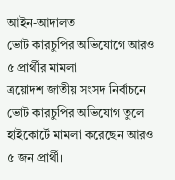আইন-আদালত
ভোট কারচুপির অভিযোগে আরও ৫ প্রার্থীর মামলা
ত্রয়োদশ জাতীয় সংসদ নির্বাচনে ভোট কারচুপির অভিযোগ তুলে হাইকোর্টে মামলা করেছেন আরও ৫ জন প্রার্থী।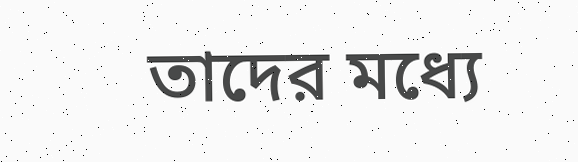তাদের মধ্যে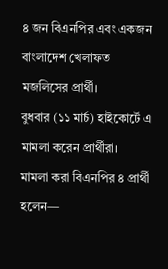৪ জন বিএনপির এবং একজন বাংলাদেশ খেলাফত মজলিসের প্রার্থী।
বুধবার (১১ মার্চ) হাইকোর্টে এ মামলা করেন প্রার্থীরা।
মামলা করা বিএনপির ৪ প্রার্থী হলেন—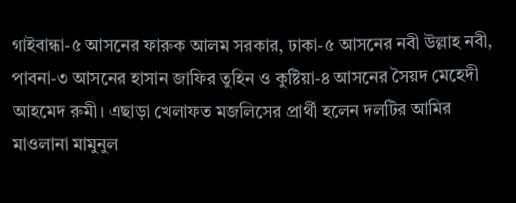গাইবান্ধা-৫ আসনের ফারুক আলম সরকার, ঢাকা-৫ আসনের নবী উল্লাহ নবী, পাবনা-৩ আসনের হাসান জাফির তুহিন ও কুষ্টিয়া-৪ আসনের সৈয়দ মেহেদী আহমেদ রুমী। এছাড়া খেলাফত মজলিসের প্রার্থী হলেন দলটির আমির মাওলানা মামুনুল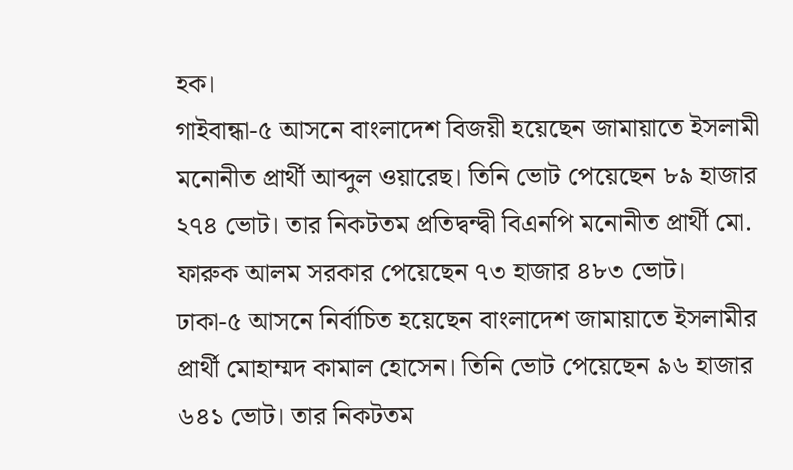হক।
গাইবান্ধা-৫ আসনে বাংলাদেশ বিজয়ী হয়েছেন জামায়াতে ইসলামী মনোনীত প্রার্থী আব্দুল ওয়ারেছ। তিনি ভোট পেয়েছেন ৮৯ হাজার ২৭৪ ভোট। তার নিকটতম প্রতিদ্বন্দ্বী বিএনপি মনোনীত প্রার্থী মো. ফারুক আলম সরকার পেয়েছেন ৭৩ হাজার ৪৮৩ ভোট।
ঢাকা-৫ আসনে নির্বাচিত হয়েছেন বাংলাদেশ জামায়াতে ইসলামীর প্রার্থী মোহাম্মদ কামাল হোসেন। তিনি ভোট পেয়েছেন ৯৬ হাজার ৬৪১ ভোট। তার নিকটতম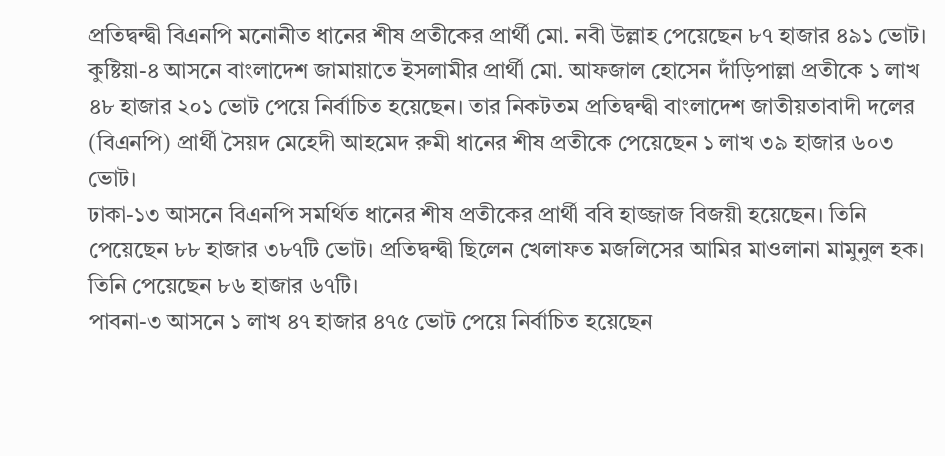প্রতিদ্বন্দ্বী বিএনপি মনোনীত ধানের শীষ প্রতীকের প্রার্থী মো. নবী উল্লাহ পেয়েছেন ৮৭ হাজার ৪৯১ ভোট।
কুষ্টিয়া-৪ আসনে বাংলাদেশ জামায়াতে ইসলামীর প্রার্থী মো. আফজাল হোসেন দাঁড়িপাল্লা প্রতীকে ১ লাখ ৪৮ হাজার ২০১ ভোট পেয়ে নির্বাচিত হয়েছেন। তার নিকটতম প্রতিদ্বন্দ্বী বাংলাদেশ জাতীয়তাবাদী দলের (বিএনপি) প্রার্থী সৈয়দ মেহেদী আহমেদ রুমী ধানের শীষ প্রতীকে পেয়েছেন ১ লাখ ৩৯ হাজার ৬০৩ ভোট।
ঢাকা-১৩ আসনে বিএনপি সমর্থিত ধানের শীষ প্রতীকের প্রার্থী ববি হাজ্জাজ বিজয়ী হয়েছেন। তিনি পেয়েছেন ৮৮ হাজার ৩৮৭টি ভোট। প্রতিদ্বন্দ্বী ছিলেন খেলাফত মজলিসের আমির মাওলানা মামুনুল হক। তিনি পেয়েছেন ৮৬ হাজার ৬৭টি।
পাবনা-৩ আসনে ১ লাখ ৪৭ হাজার ৪৭৫ ভোট পেয়ে নির্বাচিত হয়েছেন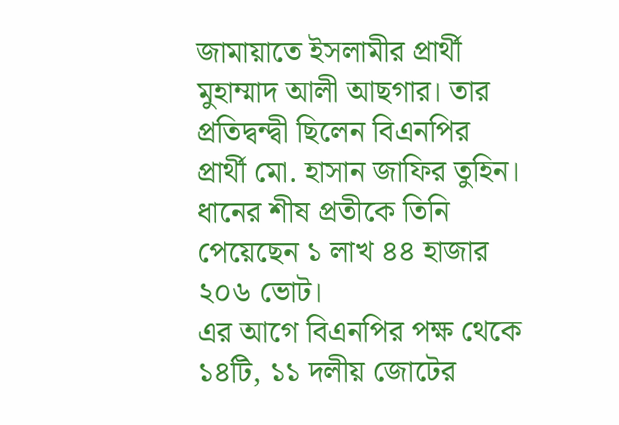জামায়াতে ইসলামীর প্রার্থী মুহাম্মাদ আলী আছগার। তার প্রতিদ্বন্দ্বী ছিলেন বিএনপির প্রার্থী মো. হাসান জাফির তুহিন। ধানের শীষ প্রতীকে তিনি পেয়েছেন ১ লাখ ৪৪ হাজার ২০৬ ভোট।
এর আগে বিএনপির পক্ষ থেকে ১৪টি, ১১ দলীয় জোটের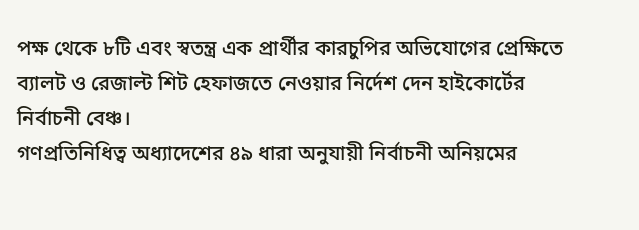পক্ষ থেকে ৮টি এবং স্বতন্ত্র এক প্রার্থীর কারচুপির অভিযোগের প্রেক্ষিতে ব্যালট ও রেজাল্ট শিট হেফাজতে নেওয়ার নির্দেশ দেন হাইকোর্টের নির্বাচনী বেঞ্চ।
গণপ্রতিনিধিত্ব অধ্যাদেশের ৪৯ ধারা অনুযায়ী নির্বাচনী অনিয়মের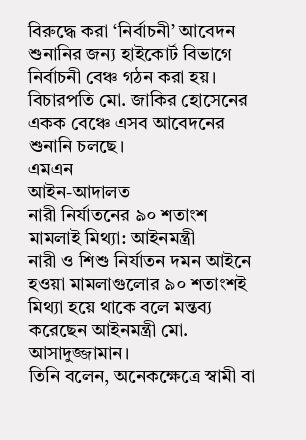বিরুদ্ধে করা ‘নির্বাচনী’ আবেদন শুনানির জন্য হাইকোর্ট বিভাগে নির্বাচনী বেঞ্চ গঠন করা হয়। বিচারপতি মো. জাকির হোসেনের একক বেঞ্চে এসব আবেদনের শুনানি চলছে।
এমএন
আইন-আদালত
নারী নির্যাতনের ৯০ শতাংশ মামলাই মিথ্যা: আইনমন্ত্রী
নারী ও শিশু নির্যাতন দমন আইনে হওয়া মামলাগুলোর ৯০ শতাংশই মিথ্যা হয়ে থাকে বলে মন্তব্য করেছেন আইনমন্ত্রী মো. আসাদুজ্জামান।
তিনি বলেন, অনেকক্ষেত্রে স্বামী বা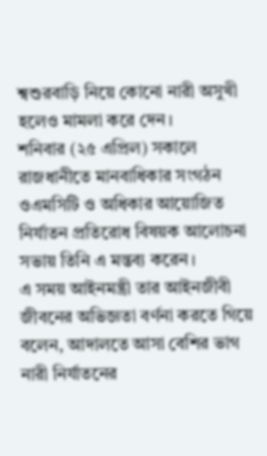শ্বশুরবাড়ি নিয়ে কোনো নারী অসুখী হলেও মামলা করে দেন।
শনিবার (২৫ এপ্রিল) সকালে রাজধানীতে মানবাধিকার সংগঠন ওএমসিটি ও অধিকার আয়োজিত নির্যাতন প্রতিরোধ বিষয়ক আলোচনা সভায় তিনি এ মন্তব্য করেন।
এ সময় আইনমন্ত্রী তার আইনজীবী জীবনের অভিজ্ঞতা বর্ণনা করতে গিয়ে বলেন, আদালতে আসা বেশির ভাগ নারী নির্যাতনের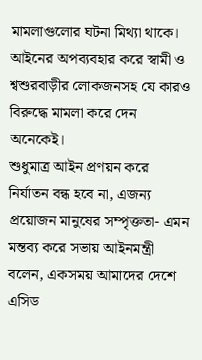মামলাগুলোর ঘটনা মিথ্যা থাকে। আইনের অপব্যবহার করে স্বামী ও শ্বশুরবাড়ীর লোকজনসহ যে কারও বিরুদ্ধে মামলা করে দেন অনেকেই।
শুধুমাত্র আইন প্রণয়ন করে নির্যাতন বন্ধ হবে না, এজন্য প্রয়োজন মানুষের সম্পৃক্ততা- এমন মন্তব্য করে সভায় আইনমন্ত্রী বলেন, একসময় আমাদের দেশে এসিড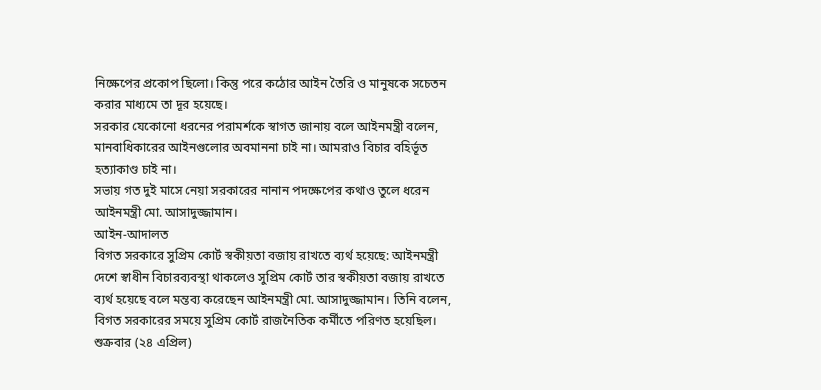নিক্ষেপের প্রকোপ ছিলো। কিন্তু পরে কঠোর আইন তৈরি ও মানুষকে সচেতন করার মাধ্যমে তা দূর হয়েছে।
সরকার যেকোনো ধরনের পরামর্শকে স্বাগত জানায় বলে আইনমন্ত্রী বলেন, মানবাধিকারের আইনগুলোর অবমাননা চাই না। আমরাও বিচার বহির্ভূত হত্যাকাণ্ড চাই না।
সভায় গত দুই মাসে নেয়া সরকারের নানান পদক্ষেপের কথাও তুলে ধরেন আইনমন্ত্রী মো. আসাদুজ্জামান।
আইন-আদালত
বিগত সরকারে সুপ্রিম কোর্ট স্বকীয়তা বজায় রাখতে ব্যর্থ হয়েছে: আইনমন্ত্রী
দেশে স্বাধীন বিচারব্যবস্থা থাকলেও সুপ্রিম কোর্ট তার স্বকীয়তা বজায় রাখতে ব্যর্থ হয়েছে বলে মন্তব্য করেছেন আইনমন্ত্রী মো. আসাদুজ্জামান। তিনি বলেন, বিগত সরকারের সময়ে সুপ্রিম কোর্ট রাজনৈতিক কর্মীতে পরিণত হয়েছিল।
শুক্রবার (২৪ এপ্রিল)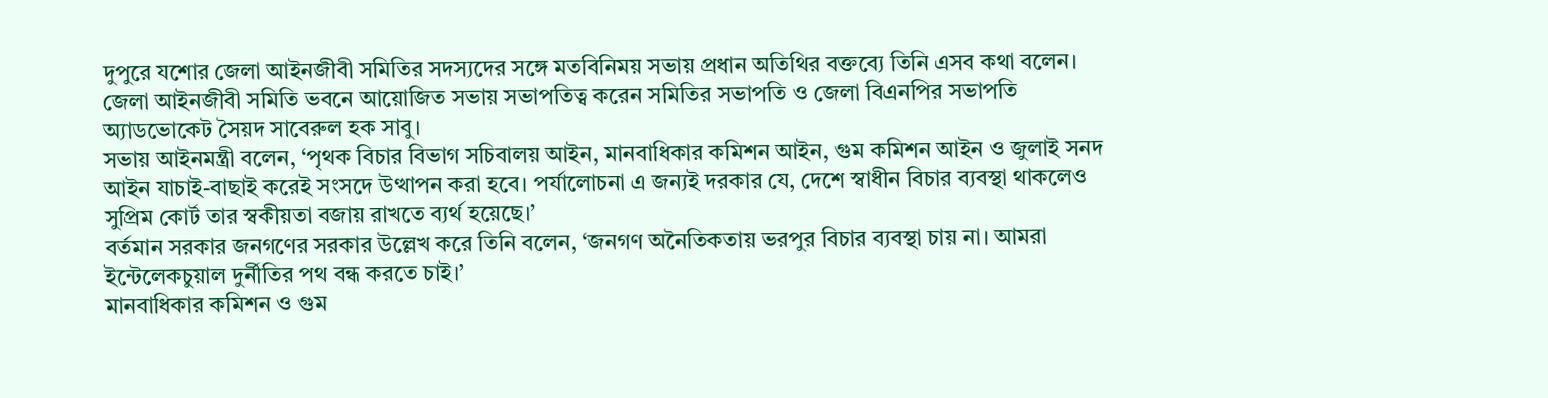দুপুরে যশোর জেলা আইনজীবী সমিতির সদস্যদের সঙ্গে মতবিনিময় সভায় প্রধান অতিথির বক্তব্যে তিনি এসব কথা বলেন। জেলা আইনজীবী সমিতি ভবনে আয়োজিত সভায় সভাপতিত্ব করেন সমিতির সভাপতি ও জেলা বিএনপির সভাপতি অ্যাডভোকেট সৈয়দ সাবেরুল হক সাবু।
সভায় আইনমন্ত্রী বলেন, ‘পৃথক বিচার বিভাগ সচিবালয় আইন, মানবাধিকার কমিশন আইন, গুম কমিশন আইন ও জুলাই সনদ আইন যাচাই-বাছাই করেই সংসদে উত্থাপন করা হবে। পর্যালোচনা এ জন্যই দরকার যে, দেশে স্বাধীন বিচার ব্যবস্থা থাকলেও সুপ্রিম কোর্ট তার স্বকীয়তা বজায় রাখতে ব্যর্থ হয়েছে।’
বর্তমান সরকার জনগণের সরকার উল্লেখ করে তিনি বলেন, ‘জনগণ অনৈতিকতায় ভরপুর বিচার ব্যবস্থা চায় না। আমরা ইন্টেলেকচুয়াল দুর্নীতির পথ বন্ধ করতে চাই।’
মানবাধিকার কমিশন ও গুম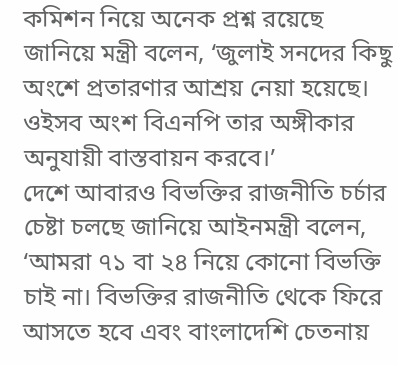কমিশন নিয়ে অনেক প্রশ্ন রয়েছে জানিয়ে মন্ত্রী বলেন, ‘জুলাই সনদের কিছু অংশে প্রতারণার আশ্রয় নেয়া হয়েছে। ওইসব অংশ বিএনপি তার অঙ্গীকার অনুযায়ী বাস্তবায়ন করবে।’
দেশে আবারও বিভক্তির রাজনীতি চর্চার চেষ্টা চলছে জানিয়ে আইনমন্ত্রী বলেন, ‘আমরা ৭১ বা ২৪ নিয়ে কোনো বিভক্তি চাই না। বিভক্তির রাজনীতি থেকে ফিরে আসতে হবে এবং বাংলাদেশি চেতনায়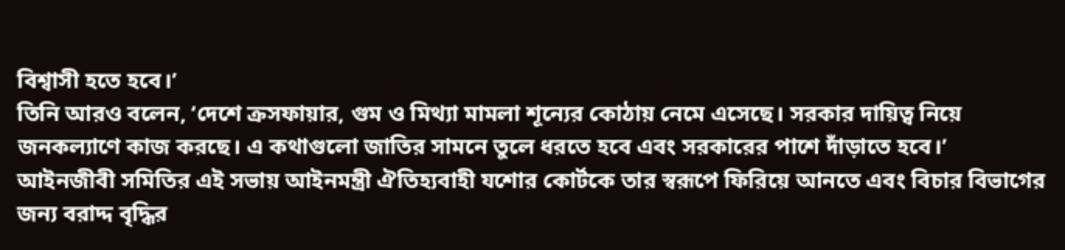বিশ্বাসী হতে হবে।’
তিনি আরও বলেন, ‘দেশে ক্রসফায়ার, গুম ও মিথ্যা মামলা শূন্যের কোঠায় নেমে এসেছে। সরকার দায়িত্ব নিয়ে জনকল্যাণে কাজ করছে। এ কথাগুলো জাতির সামনে তুলে ধরতে হবে এবং সরকারের পাশে দাঁড়াতে হবে।’
আইনজীবী সমিতির এই সভায় আইনমন্ত্রী ঐতিহ্যবাহী যশোর কোর্টকে তার স্বরূপে ফিরিয়ে আনতে এবং বিচার বিভাগের জন্য বরাদ্দ বৃদ্ধির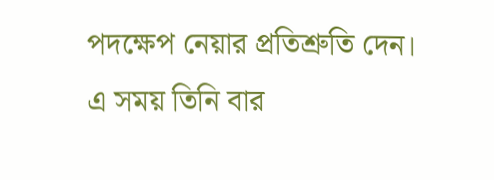পদক্ষেপ নেয়ার প্রতিশ্রুতি দেন। এ সময় তিনি বার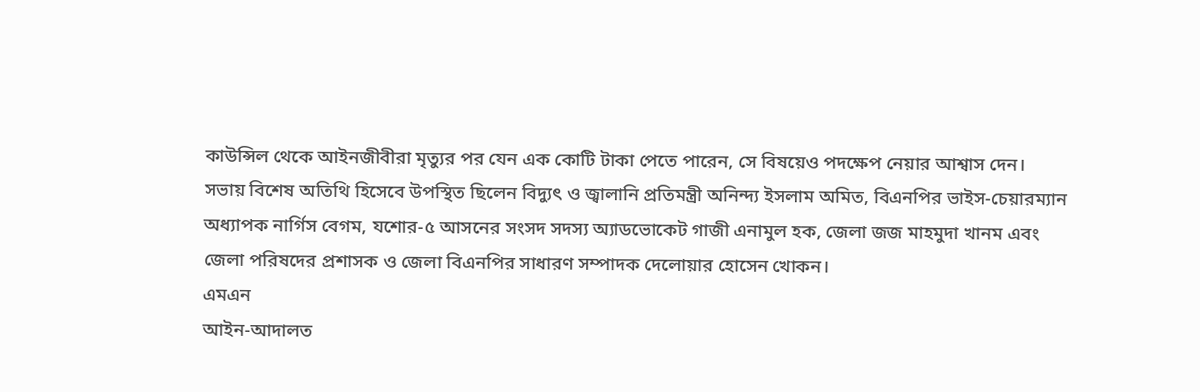কাউন্সিল থেকে আইনজীবীরা মৃত্যুর পর যেন এক কোটি টাকা পেতে পারেন, সে বিষয়েও পদক্ষেপ নেয়ার আশ্বাস দেন।
সভায় বিশেষ অতিথি হিসেবে উপস্থিত ছিলেন বিদ্যুৎ ও জ্বালানি প্রতিমন্ত্রী অনিন্দ্য ইসলাম অমিত, বিএনপির ভাইস-চেয়ারম্যান অধ্যাপক নার্গিস বেগম, যশোর-৫ আসনের সংসদ সদস্য অ্যাডভোকেট গাজী এনামুল হক, জেলা জজ মাহমুদা খানম এবং জেলা পরিষদের প্রশাসক ও জেলা বিএনপির সাধারণ সম্পাদক দেলোয়ার হোসেন খোকন।
এমএন
আইন-আদালত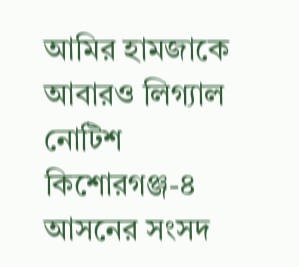আমির হামজাকে আবারও লিগ্যাল নোটিশ
কিশোরগঞ্জ-৪ আসনের সংসদ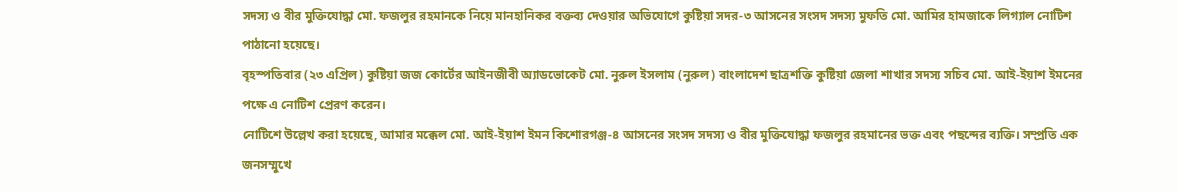সদস্য ও বীর মুক্তিযোদ্ধা মো. ফজলুর রহমানকে নিয়ে মানহানিকর বক্তব্য দেওয়ার অভিযোগে কুষ্টিয়া সদর-৩ আসনের সংসদ সদস্য মুফতি মো. আমির হামজাকে লিগ্যাল নোটিশ পাঠানো হয়েছে।
বৃহস্পতিবার (২৩ এপ্রিল) কুষ্টিয়া জজ কোর্টের আইনজীবী অ্যাডভোকেট মো. নুরুল ইসলাম (নুরুল) বাংলাদেশ ছাত্রশক্তি কুষ্টিয়া জেলা শাখার সদস্য সচিব মো. আই-ইয়াশ ইমনের পক্ষে এ নোটিশ প্রেরণ করেন।
নোটিশে উল্লেখ করা হয়েছে, আমার মক্কেল মো. আই-ইয়াশ ইমন কিশোরগঞ্জ-৪ আসনের সংসদ সদস্য ও বীর মুক্তিযোদ্ধা ফজলুর রহমানের ভক্ত এবং পছন্দের ব্যক্তি। সম্প্রতি এক জনসম্মুখে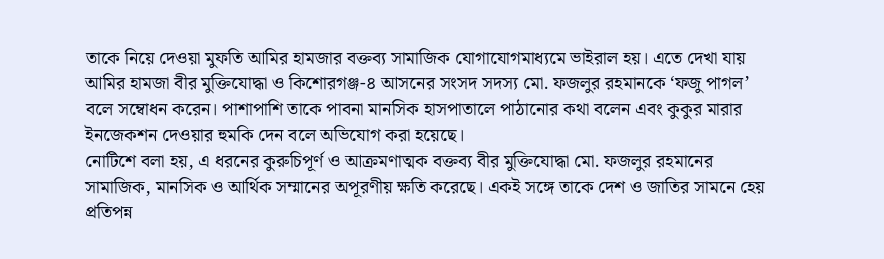তাকে নিয়ে দেওয়া মুফতি আমির হামজার বক্তব্য সামাজিক যোগাযোগমাধ্যমে ভাইরাল হয়। এতে দেখা যায় আমির হামজা বীর মুক্তিযোদ্ধা ও কিশোরগঞ্জ-৪ আসনের সংসদ সদস্য মো. ফজলুর রহমানকে ‘ফজু পাগল’ বলে সম্বোধন করেন। পাশাপাশি তাকে পাবনা মানসিক হাসপাতালে পাঠানোর কথা বলেন এবং কুকুর মারার ইনজেকশন দেওয়ার হুমকি দেন বলে অভিযোগ করা হয়েছে।
নোটিশে বলা হয়, এ ধরনের কুরুচিপূর্ণ ও আক্রমণাত্মক বক্তব্য বীর মুক্তিযোদ্ধা মো. ফজলুর রহমানের সামাজিক, মানসিক ও আর্থিক সম্মানের অপূরণীয় ক্ষতি করেছে। একই সঙ্গে তাকে দেশ ও জাতির সামনে হেয় প্রতিপন্ন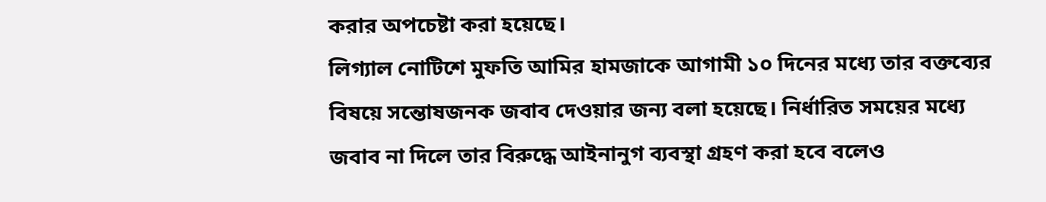করার অপচেষ্টা করা হয়েছে।
লিগ্যাল নোটিশে মুফতি আমির হামজাকে আগামী ১০ দিনের মধ্যে তার বক্তব্যের বিষয়ে সন্তোষজনক জবাব দেওয়ার জন্য বলা হয়েছে। নির্ধারিত সময়ের মধ্যে জবাব না দিলে তার বিরুদ্ধে আইনানুগ ব্যবস্থা গ্রহণ করা হবে বলেও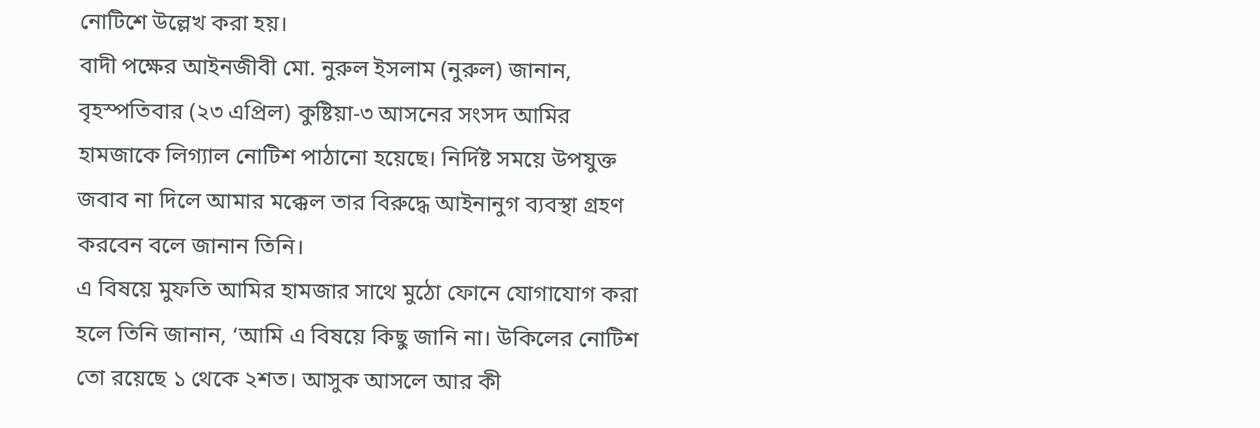নোটিশে উল্লেখ করা হয়।
বাদী পক্ষের আইনজীবী মো. নুরুল ইসলাম (নুরুল) জানান, বৃহস্পতিবার (২৩ এপ্রিল) কুষ্টিয়া-৩ আসনের সংসদ আমির হামজাকে লিগ্যাল নোটিশ পাঠানো হয়েছে। নির্দিষ্ট সময়ে উপযুক্ত জবাব না দিলে আমার মক্কেল তার বিরুদ্ধে আইনানুগ ব্যবস্থা গ্রহণ করবেন বলে জানান তিনি।
এ বিষয়ে মুফতি আমির হামজার সাথে মুঠো ফোনে যোগাযোগ করা হলে তিনি জানান, ‘আমি এ বিষয়ে কিছু জানি না। উকিলের নোটিশ তো রয়েছে ১ থেকে ২শত। আসুক আসলে আর কী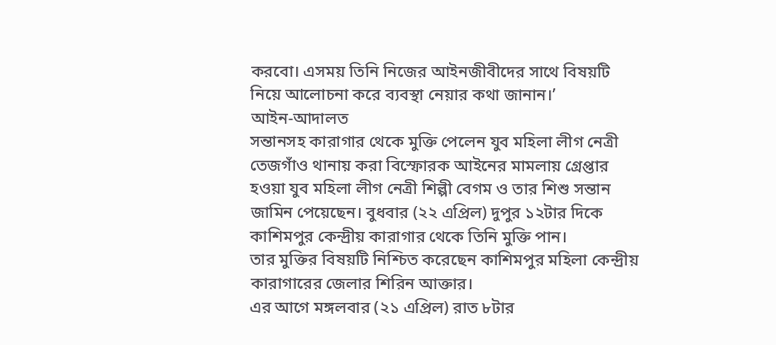করবো। এসময় তিনি নিজের আইনজীবীদের সাথে বিষয়টি নিয়ে আলোচনা করে ব্যবস্থা নেয়ার কথা জানান।’
আইন-আদালত
সন্তানসহ কারাগার থেকে মুক্তি পেলেন যুব মহিলা লীগ নেত্রী
তেজগাঁও থানায় করা বিস্ফোরক আইনের মামলায় গ্রেপ্তার হওয়া যুব মহিলা লীগ নেত্রী শিল্পী বেগম ও তার শিশু সন্তান জামিন পেয়েছেন। বুধবার (২২ এপ্রিল) দুপুর ১২টার দিকে কাশিমপুর কেন্দ্রীয় কারাগার থেকে তিনি মুক্তি পান।
তার মুক্তির বিষয়টি নিশ্চিত করেছেন কাশিমপুর মহিলা কেন্দ্রীয় কারাগারের জেলার শিরিন আক্তার।
এর আগে মঙ্গলবার (২১ এপ্রিল) রাত ৮টার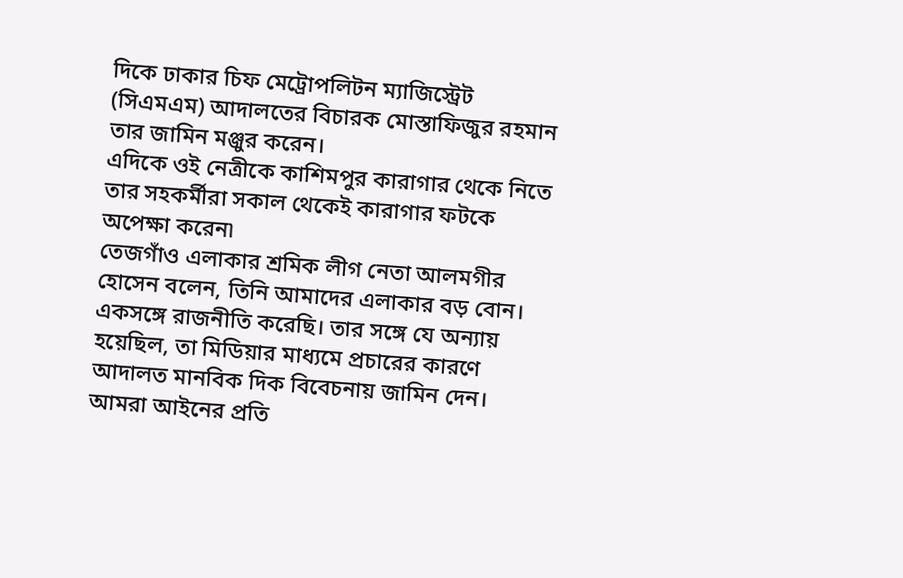দিকে ঢাকার চিফ মেট্রোপলিটন ম্যাজিস্ট্রেট (সিএমএম) আদালতের বিচারক মোস্তাফিজুর রহমান তার জামিন মঞ্জুর করেন।
এদিকে ওই নেত্রীকে কাশিমপুর কারাগার থেকে নিতে তার সহকর্মীরা সকাল থেকেই কারাগার ফটকে অপেক্ষা করেন৷
তেজগাঁও এলাকার শ্রমিক লীগ নেতা আলমগীর হোসেন বলেন, তিনি আমাদের এলাকার বড় বোন। একসঙ্গে রাজনীতি করেছি। তার সঙ্গে যে অন্যায় হয়েছিল, তা মিডিয়ার মাধ্যমে প্রচারের কারণে আদালত মানবিক দিক বিবেচনায় জামিন দেন। আমরা আইনের প্রতি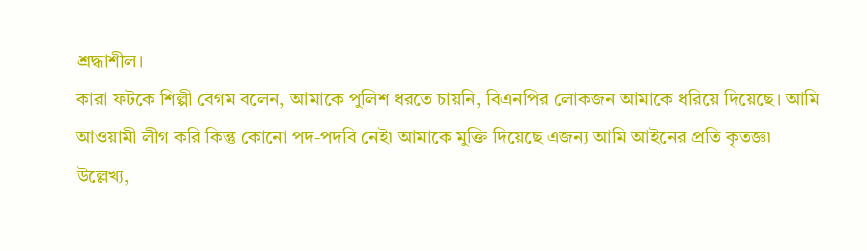শ্রদ্ধাশীল।
কারা ফটকে শিল্পী বেগম বলেন, আমাকে পুলিশ ধরতে চায়নি, বিএনপির লোকজন আমাকে ধরিয়ে দিয়েছে। আমি আওয়ামী লীগ করি কিন্তু কোনো পদ-পদবি নেই৷ আমাকে মুক্তি দিয়েছে এজন্য আমি আইনের প্রতি কৃতজ্ঞ৷
উল্লেখ্য,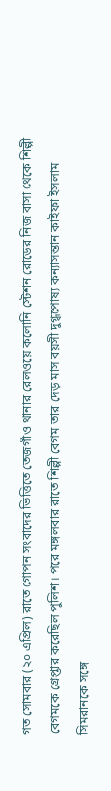গত সোমবার (২০ এপ্রিল) রাতে গোপন সংবাদের ভিত্তিতে তেজগাঁও থানার রেলওয়ে কলোনি স্টেশন রোডের নিজ বাসা থেকে শিল্পী বেগমকে গ্রেপ্তার করেছিল পুলিশ। পরে মঙ্গলবার রাতে শিল্পী বেগম তার দেড় মাস বয়সী দুগ্ধপোষ্য কন্যাসন্তান কাইফা ইসলাম সিমরানকে সঙ্গে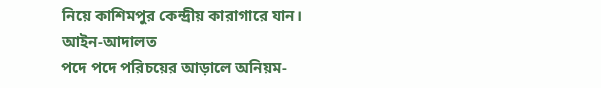নিয়ে কাশিমপুর কেন্দ্রীয় কারাগারে যান।
আইন-আদালত
পদে পদে পরিচয়ের আড়ালে অনিয়ম-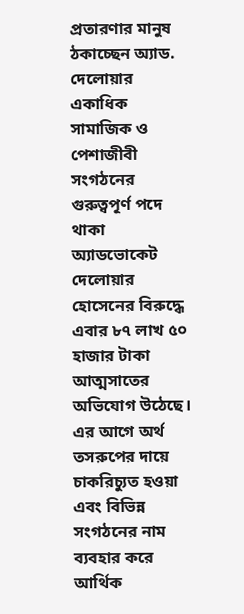প্রতারণার মানুষ ঠকাচ্ছেন অ্যাড. দেলোয়ার
একাধিক সামাজিক ও পেশাজীবী সংগঠনের গুরুত্বপূর্ণ পদে থাকা অ্যাডভোকেট দেলোয়ার হোসেনের বিরুদ্ধে এবার ৮৭ লাখ ৫০ হাজার টাকা আত্মসাতের অভিযোগ উঠেছে। এর আগে অর্থ তসরুপের দায়ে চাকরিচ্যুত হওয়া এবং বিভিন্ন সংগঠনের নাম ব্যবহার করে আর্থিক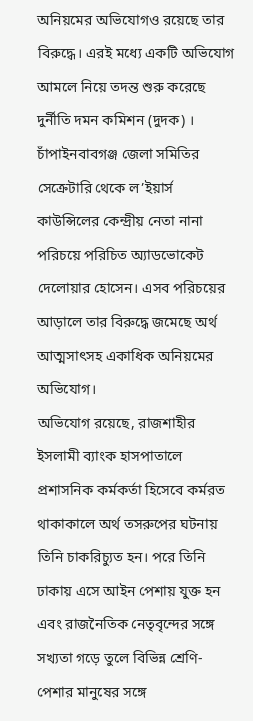অনিয়মের অভিযোগও রয়েছে তার বিরুদ্ধে। এরই মধ্যে একটি অভিযোগ আমলে নিয়ে তদন্ত শুরু করেছে দুর্নীতি দমন কমিশন (দুদক) ।
চাঁপাইনবাবগঞ্জ জেলা সমিতির সেক্রেটারি থেকে ল’ইয়ার্স কাউন্সিলের কেন্দ্রীয় নেতা নানা পরিচয়ে পরিচিত অ্যাডভোকেট দেলোয়ার হোসেন। এসব পরিচয়ের আড়ালে তার বিরুদ্ধে জমেছে অর্থ আত্মসাৎসহ একাধিক অনিয়মের অভিযোগ।
অভিযোগ রয়েছে, রাজশাহীর ইসলামী ব্যাংক হাসপাতালে প্রশাসনিক কর্মকর্তা হিসেবে কর্মরত থাকাকালে অর্থ তসরুপের ঘটনায় তিনি চাকরিচ্যুত হন। পরে তিনি ঢাকায় এসে আইন পেশায় যুক্ত হন এবং রাজনৈতিক নেতৃবৃন্দের সঙ্গে সখ্যতা গড়ে তুলে বিভিন্ন শ্রেণি-পেশার মানুষের সঙ্গে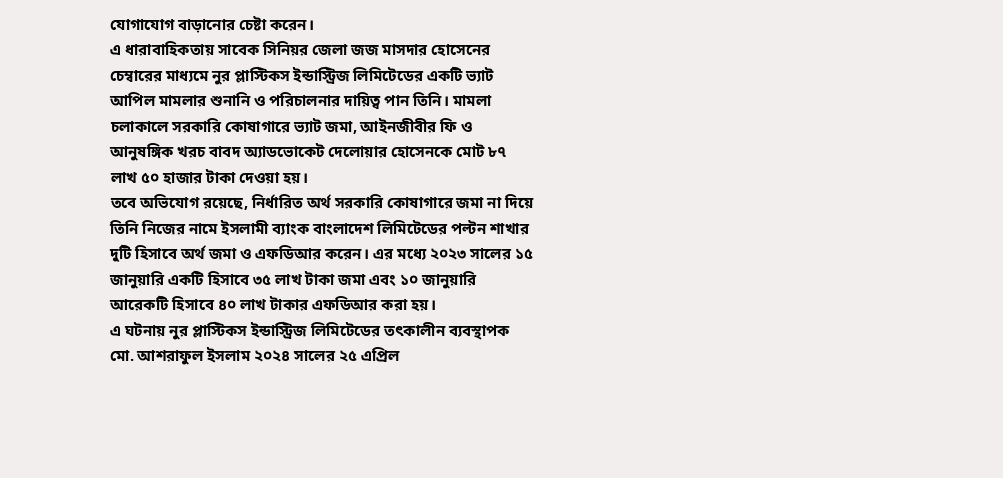যোগাযোগ বাড়ানোর চেষ্টা করেন।
এ ধারাবাহিকতায় সাবেক সিনিয়র জেলা জজ মাসদার হোসেনের চেম্বারের মাধ্যমে নুর প্লাস্টিকস ইন্ডাস্ট্রিজ লিমিটেডের একটি ভ্যাট আপিল মামলার শুনানি ও পরিচালনার দায়িত্ব পান তিনি। মামলা চলাকালে সরকারি কোষাগারে ভ্যাট জমা, আইনজীবীর ফি ও আনুষঙ্গিক খরচ বাবদ অ্যাডভোকেট দেলোয়ার হোসেনকে মোট ৮৭ লাখ ৫০ হাজার টাকা দেওয়া হয়।
তবে অভিযোগ রয়েছে, নির্ধারিত অর্থ সরকারি কোষাগারে জমা না দিয়ে তিনি নিজের নামে ইসলামী ব্যাংক বাংলাদেশ লিমিটেডের পল্টন শাখার দুটি হিসাবে অর্থ জমা ও এফডিআর করেন। এর মধ্যে ২০২৩ সালের ১৫ জানুয়ারি একটি হিসাবে ৩৫ লাখ টাকা জমা এবং ১০ জানুয়ারি আরেকটি হিসাবে ৪০ লাখ টাকার এফডিআর করা হয়।
এ ঘটনায় নুর প্লাস্টিকস ইন্ডাস্ট্রিজ লিমিটেডের তৎকালীন ব্যবস্থাপক মো. আশরাফুল ইসলাম ২০২৪ সালের ২৫ এপ্রিল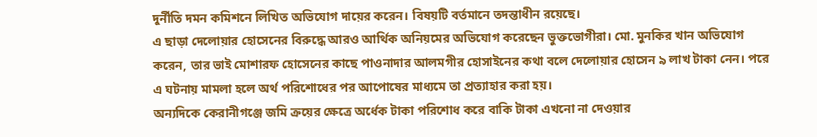দুর্নীতি দমন কমিশনে লিখিত অভিযোগ দায়ের করেন। বিষয়টি বর্তমানে তদন্তাধীন রয়েছে।
এ ছাড়া দেলোয়ার হোসেনের বিরুদ্ধে আরও আর্থিক অনিয়মের অভিযোগ করেছেন ভুক্তভোগীরা। মো. মুনকির খান অভিযোগ করেন, তার ভাই মোশারফ হোসেনের কাছে পাওনাদার আলমগীর হোসাইনের কথা বলে দেলোয়ার হোসেন ৯ লাখ টাকা নেন। পরে এ ঘটনায় মামলা হলে অর্থ পরিশোধের পর আপোষের মাধ্যমে তা প্রত্যাহার করা হয়।
অন্যদিকে কেরানীগঞ্জে জমি ক্রয়ের ক্ষেত্রে অর্ধেক টাকা পরিশোধ করে বাকি টাকা এখনো না দেওয়ার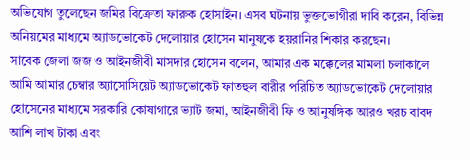অভিযোগ তুলেছেন জমির বিক্রেতা ফারুক হোসাইন। এসব ঘটনায় ভুক্তভোগীরা দাবি করেন, বিভিন্ন অনিয়মের মাধ্যমে অ্যাডভোকেট দেলোয়ার হোসেন মানুষকে হয়রানির শিকার করছেন।
সাবেক জেলা জজ ও আইনজীবী মাসদার হোসেন বলেন, আমার এক মক্কেলের মামলা চলাকালে আমি আমার চেম্বার অ্যাসোসিয়েট অ্যাডভোকেট ফাতহুল বারীর পরিচিত অ্যাডভোকেট দেলোয়ার হোসেনের মাধ্যমে সরকারি কোষাগারে ভ্যাট জমা, আইনজীবী ফি ও আনুষঙ্গিক আরও খরচ বাবদ আশি লাখ টাকা এবং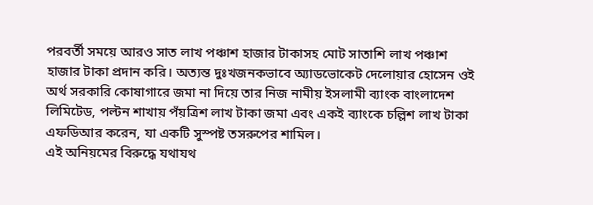পরবর্তী সময়ে আরও সাত লাখ পঞ্চাশ হাজার টাকাসহ মোট সাতাশি লাখ পঞ্চাশ হাজার টাকা প্রদান করি। অত্যন্ত দুঃখজনকভাবে অ্যাডভোকেট দেলোয়ার হোসেন ওই অর্থ সরকারি কোষাগারে জমা না দিয়ে তার নিজ নামীয় ইসলামী ব্যাংক বাংলাদেশ লিমিটেড, পল্টন শাখায় পঁয়ত্রিশ লাখ টাকা জমা এবং একই ব্যাংকে চল্লিশ লাখ টাকা এফডিআর করেন, যা একটি সুস্পষ্ট তসরুপের শামিল।
এই অনিয়মের বিরুদ্ধে যথাযথ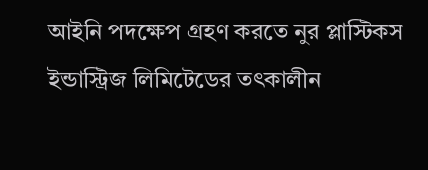আইনি পদক্ষেপ গ্রহণ করতে নুর প্লাস্টিকস ইন্ডাস্ট্রিজ লিমিটেডের তৎকালীন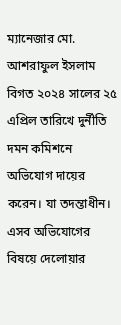ম্যানেজার মো. আশরাফুল ইসলাম বিগত ২০২৪ সালের ২৫ এপ্রিল তারিখে দুর্নীতি দমন কমিশনে অভিযোগ দায়ের করেন। যা তদন্তাধীন।
এসব অভিযোগের বিষয়ে দেলোয়ার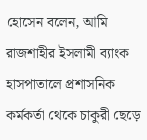হোসেন বলেন, আমি রাজশাহীর ইসলামী ব্যাংক হাসপাতালে প্রশাসনিক কর্মকর্তা থেকে চাকুরী ছেড়ে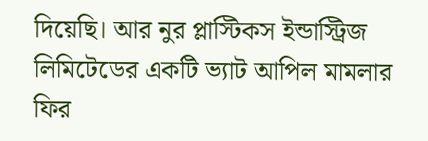দিয়েছি। আর নুর প্লাস্টিকস ইন্ডাস্ট্রিজ লিমিটেডের একটি ভ্যাট আপিল মামলার ফির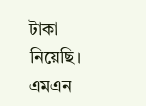টাকা নিয়েছি।
এমএন